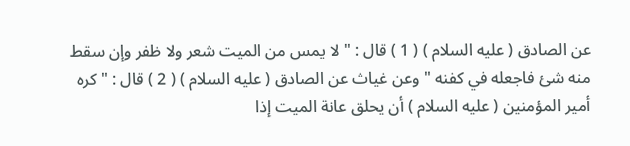عن الصادق ( عليه السلام ) ( 1 ) قال : " لا يمس من الميت شعر ولا ظفر وإن سقط
منه شئ فاجعله في كفنه " وعن غياث عن الصادق ( عليه السلام ) ( 2 ) قال : " كره
أمير المؤمنين ( عليه السلام ) أن يحلق عانة الميت إذا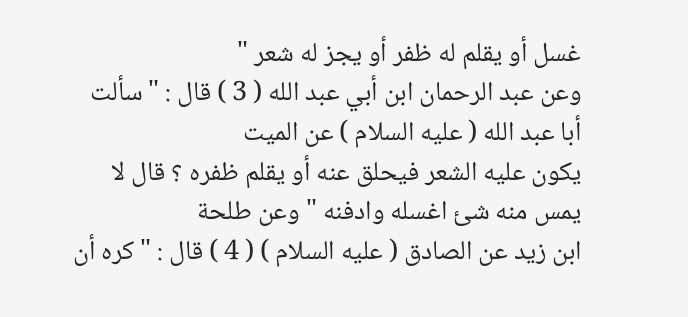غسل أو يقلم له ظفر أو يجز له شعر "
وعن عبد الرحمان ابن أبي عبد الله ( 3 ) قال : " سألت أبا عبد الله ( عليه السلام ) عن الميت
يكون عليه الشعر فيحلق عنه أو يقلم ظفره ؟ قال لا يمس منه شئ اغسله وادفنه " وعن طلحة
ابن زيد عن الصادق ( عليه السلام ) ( 4 ) قال : " كره أن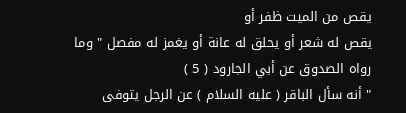يقص من الميت ظفر أو
يقص له شعر أو يحلق له عانة أو يغمز له مفصل " وما رواه الصدوق عن أبي الجارود ( 5 )
" أنه سأل الباقر ( عليه السلام ) عن الرجل يتوفى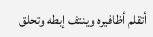أتقلم أظافيره وينتف إبطه وتحلق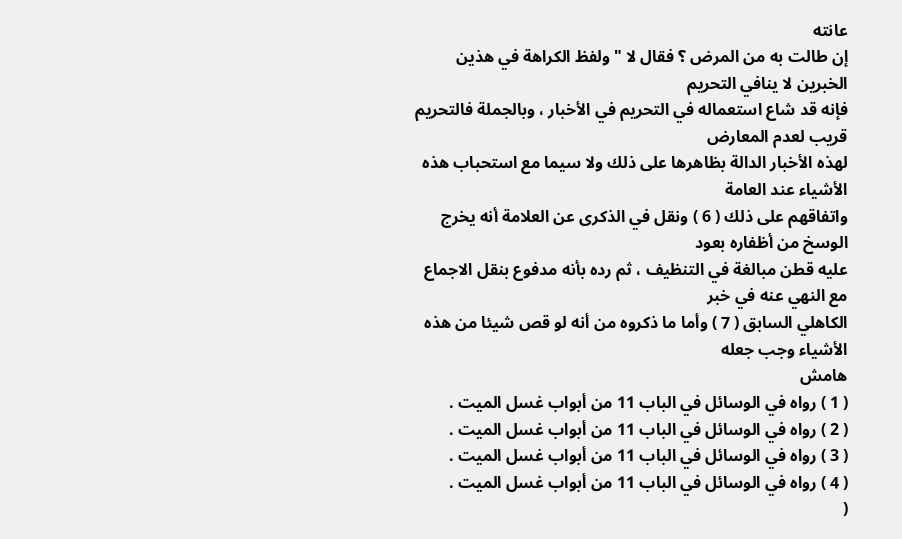عانته
إن طالت به من المرض ؟ فقال لا " ولفظ الكراهة في هذين الخبرين لا ينافي التحريم
فإنه قد شاع استعماله في التحريم في الأخبار ، وبالجملة فالتحريم قريب لعدم المعارض
لهذه الأخبار الدالة بظاهرها على ذلك ولا سيما مع استحباب هذه الأشياء عند العامة
واتفاقهم على ذلك ( 6 ) ونقل في الذكرى عن العلامة أنه يخرج الوسخ من أظفاره بعود
عليه قطن مبالغة في التنظيف ، ثم رده بأنه مدفوع بنقل الاجماع مع النهي عنه في خبر
الكاهلي السابق ( 7 ) وأما ما ذكروه من أنه لو قص شيئا من هذه الأشياء وجب جعله
هامش
( 1 ) رواه في الوسائل في الباب 11 من أبواب غسل الميت .
( 2 ) رواه في الوسائل في الباب 11 من أبواب غسل الميت .
( 3 ) رواه في الوسائل في الباب 11 من أبواب غسل الميت .
( 4 ) رواه في الوسائل في الباب 11 من أبواب غسل الميت .
(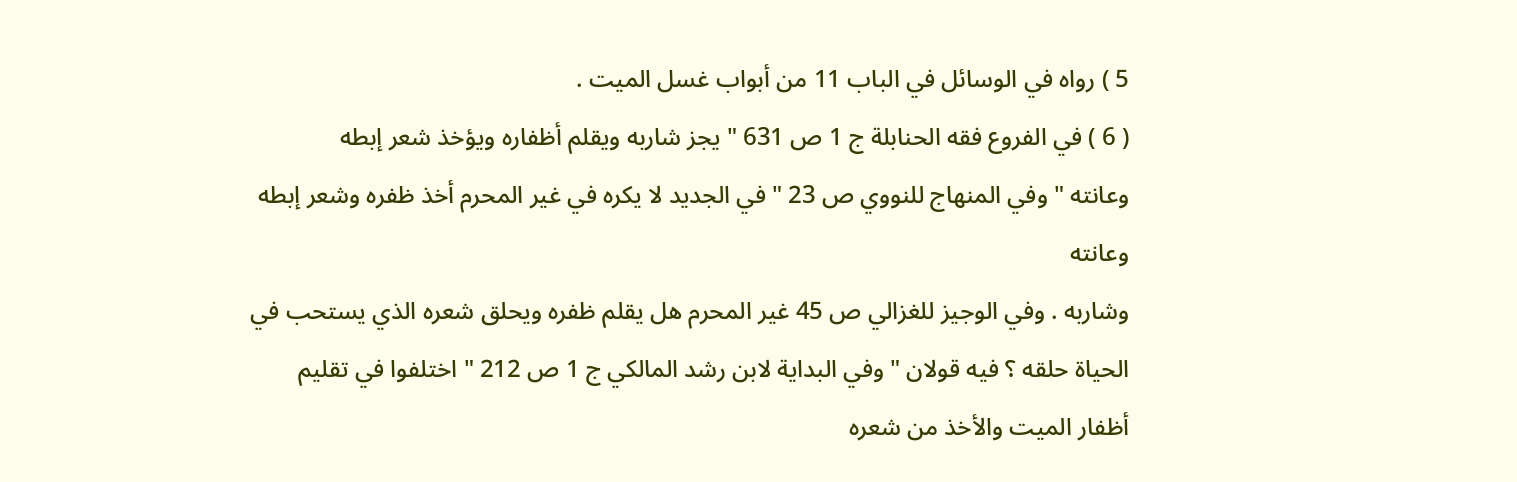5 ) رواه في الوسائل في الباب 11 من أبواب غسل الميت .
( 6 ) في الفروع فقه الحنابلة ج 1 ص 631 " يجز شاربه ويقلم أظفاره ويؤخذ شعر إبطه
وعانته " وفي المنهاج للنووي ص 23 " في الجديد لا يكره في غير المحرم أخذ ظفره وشعر إبطه وعانته
وشاربه . وفي الوجيز للغزالي ص 45 غير المحرم هل يقلم ظفره ويحلق شعره الذي يستحب في
الحياة حلقه ؟ فيه قولان " وفي البداية لابن رشد المالكي ج 1 ص 212 " اختلفوا في تقليم
أظفار الميت والأخذ من شعره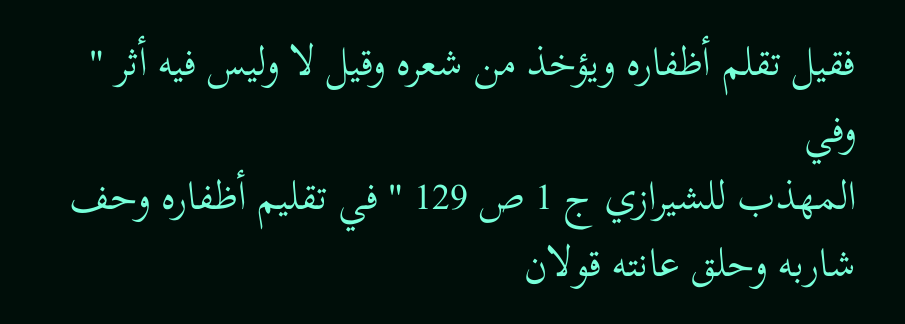فقيل تقلم أظفاره ويؤخذ من شعره وقيل لا وليس فيه أثر " وفي
المهذب للشيرازي ج 1 ص 129 " في تقليم أظفاره وحف شاربه وحلق عانته قولان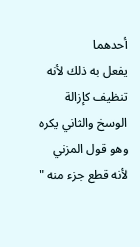أحدهما
يفعل به ذلك لأنه تنظيف كإزالة الوسخ والثاني يكره وهو قول المزني لأنه قطع جزء منه "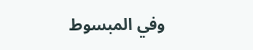وفي المبسوط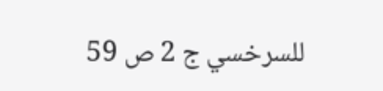للسرخسي ج 2 ص 59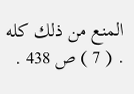المنع من ذلك كله . ( 7 ) ص 438 .